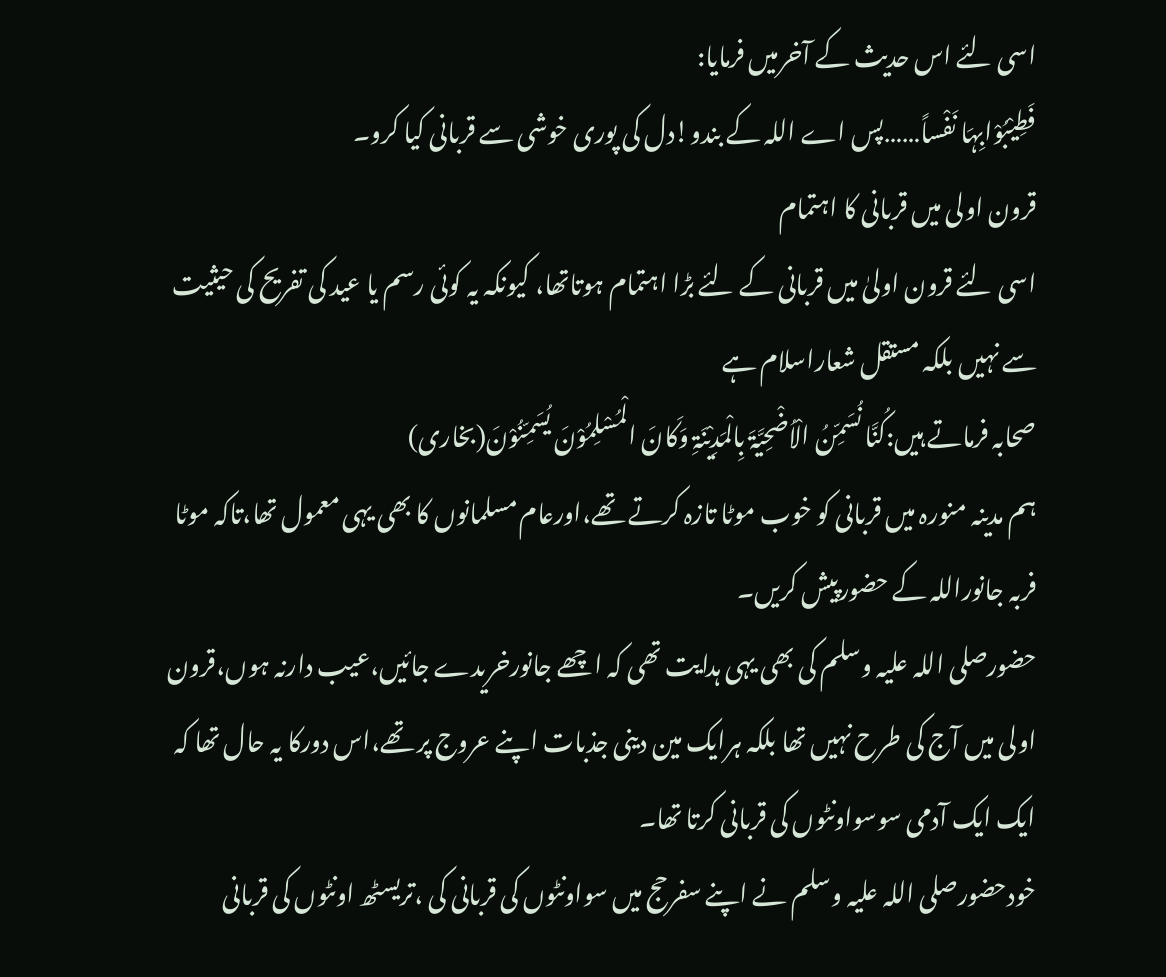اسی لئے اس حدیث کے آخرمیں فرمایا:
فَطِیْبُوْابِہَا نَفْساً……پس اے اللہ کے بندو!دل کی پوری خوشی سے قربانی کیا کرو۔
قرون اولی میں قربانی کا اہتمام
اسی لئے قرون اولیٰ میں قربانی کے لئے بڑا اہتمام ہوتاتھا، کیونکہ یہ کوئی رسم یا عید کی تفریح کی حیثیت سے نہیں بلکہ مستقل شعاراسلام ہے
صحابہ فرماتے ہیں:کُنَّا نُسَمِّنُ الْاُضْحِیَّۃَ بِالْمَدِیْنَۃِ وَکَانَ الْمُسْلِمُوْنَ یُسَمِّنُوْنَ(بخاری)
ہم مدینہ منورہ میں قربانی کو خوب موٹا تازہ کرتے تھے،اورعام مسلمانوں کا بھی یہی معمول تھا،تاکہ موٹا فربہ جانوراللہ کے حضورپیش کریں۔
حضورصلی اللہ علیہ وسلم کی بھی یہی ہدایت تھی کہ اچھے جانورخریدے جائیں،عیب دارنہ ہوں،قرون اولی میں آج کی طرح نہیں تھا بلکہ ہرایک مین دینی جذبات اپنے عروج پر تھے،اس دورکا یہ حال تھا کہ ایک ایک آدمی سوسواونٹوں کی قربانی کرتا تھا۔
خودحضورصلی اللہ علیہ وسلم نے اپنے سفرحج میں سواونٹوں کی قربانی کی ،تریسٹھ اونٹوں کی قربانی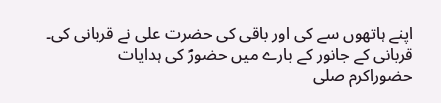اپنے ہاتھوں سے کی اور باقی کی حضرت علی نے قربانی کی۔
قربانی کے جانور کے بارے میں حضورؐ کی ہدایات
حضوراکرم صلی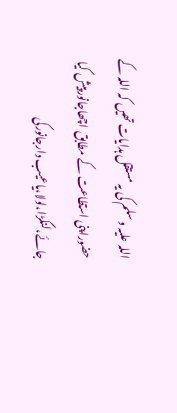اللہ علیہ وسلم کی یہ مستقل ہدایات تھیں کہ اللہ کے حضوراپنی استطاعت کے مطابق اچھاجانورپیش کیا جائے،لنگڑا،لولا،یاعیب دارجانورکی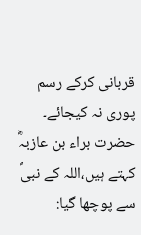قربانی کرکے رسم پوری نہ کیجائے۔
حضرت براء بن عازبہؓ کہتے ہیں،اللہ کے نبیؐ سے پوچھا گیا: